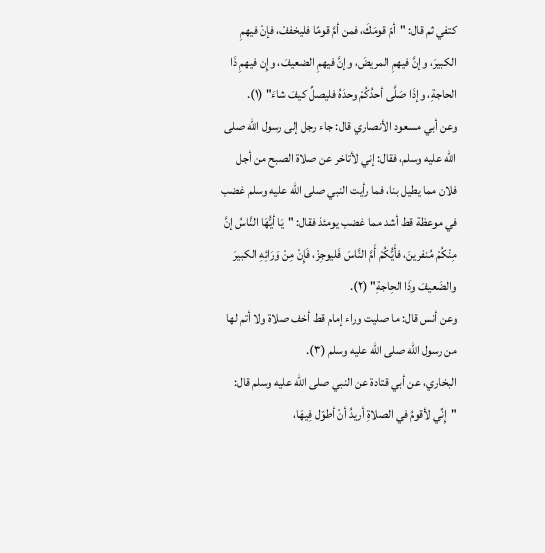كتفي ثم قال: "أمّ قومَكَ، فمن أمَّ قومًا فليخففْ، فإنْ فيهمِ الكبيرَ، وإنَّ فيهمِ المريضَ، وإنَّ فيهمِ الضعيفَ، وإِن فيهمِ ذَا الحاجةِ، وإذَا صَلَّى أحدُكُمْ وحدَهُ فليصلِّ كيفَ شاءَ" (١).
وعن أبي مسعود الأنصاري قال: جاء رجل إلى رسول الله صلى الله عليه وسلم، فقال: إني لأتاخر عن صلاة الصبح من أجل فلان مما يطيل بنا، فما رأيت النبي صلى الله عليه وسلم غضب في موعظة قط أشد مما غضب يومئذ فقال: "يَا أيُّهَا النَّاسُ إنَّ مِنْكُمْ مُنفرينَ، فأَيُّكُمْ أَمَّ النَّاسَ فَليوجِزْ، فَإِنْ مِنْ وَرَائِهِ الكبيرَ والضَعيفَ وذَا الحِاجةِ" (٢).
وعن أنس قال: ما صليت وراء إمام قط أخف صلاة ولا أتم لها من رسول الله صلى الله عليه وسلم (٣).
البخاري، عن أبي قتادة عن النبي صلى الله عليه وسلم قال: "إِنِّي لأقومُ في الصلاةِ أريدُ أنْ أطوّل فِيهَا،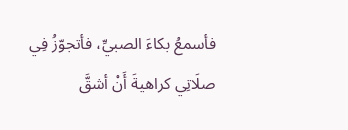فأسمعُ بكاءَ الصبيِّ، فأتجوّزُ فِي صلَاتِي كراهيةَ أَنْ أشقَّ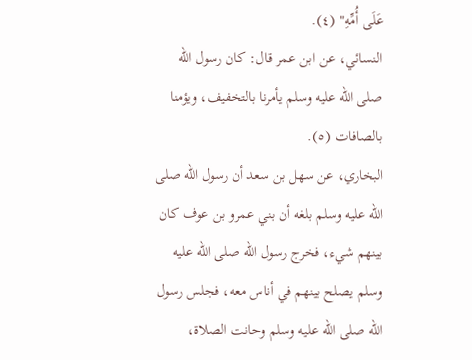عَلَى أُمِّهِ" (٤).
النسائي، عن ابن عمر قال: كان رسول الله صلى الله عليه وسلم يأمرنا بالتخفيف، ويؤمنا بالصافات (٥).
البخاري، عن سهل بن سعد أن رسول الله صلى الله عليه وسلم بلغه أن بني عمرو بن عوف كان بينهم شيء، فخرج رسول الله صلى الله عليه وسلم يصلح بينهم في أناس معه، فجلس رسول الله صلى الله عليه وسلم وحانت الصلاة،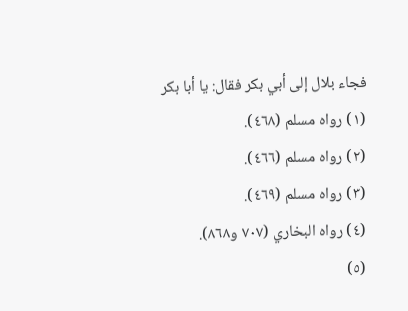فجاء بلال إلى أبي بكر فقال: يا أبا بكر
(١) رواه مسلم (٤٦٨).
(٢) رواه مسلم (٤٦٦).
(٣) رواه مسلم (٤٦٩).
(٤) رواه البخاري (٧٠٧ و٨٦٨).
(٥)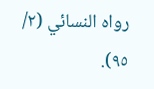رواه النسائي (٢/ ٩٥).